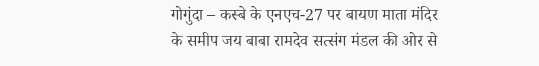गोगुंदा – कस्बे के एनएच-27 पर बायण माता मंदिर के समीप जय बाबा रामदेव सत्संग मंडल की ओर से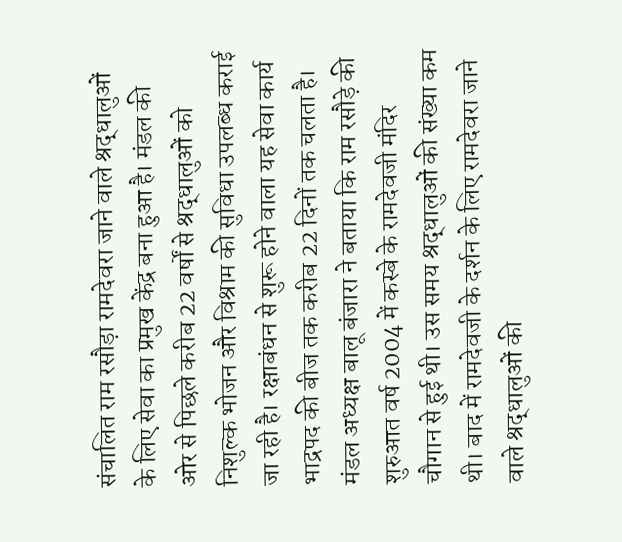संचालित राम रसौड़ा रामदेवरा जाने वाले श्रद्धालुओं के लिए सेवा का प्रमुख केंद्र बना हुआ है। मंडल की ओर से पिछले करीब 22 वर्षों से श्रद्धालुओं को निशुल्क भोजन और विश्राम की सुविधा उपलब्ध कराई जा रही है। रक्षाबंधन से शुरू होने वाला यह सेवा कार्य भाद्रपद की बीज तक करीब 22 दिनों तक चलता है।
मंडल अध्यक्ष बालू बंजारा ने बताया कि राम रसौड़े की शुरुआत वर्ष 2004 में कस्बे के रामदेवजी मंदिर चौगान से हुई थी। उस समय श्रद्धालुओं की संख्या कम थी। बाद में रामदेवजी के दर्शन के लिए रामदेवरा जाने वाले श्रद्धालुओं की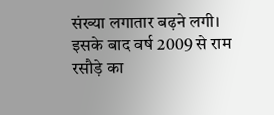संख्या लगातार बढ़ने लगी। इसके बाद वर्ष 2009 से राम रसौड़े का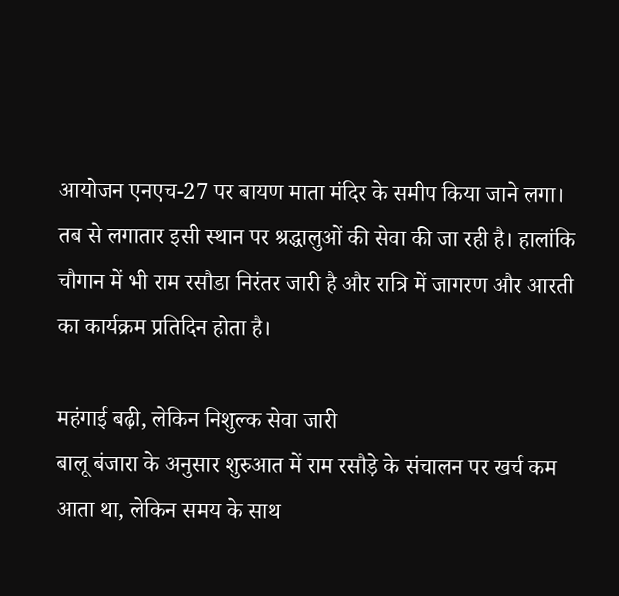आयोजन एनएच-27 पर बायण माता मंदिर के समीप किया जाने लगा। तब से लगातार इसी स्थान पर श्रद्धालुओं की सेवा की जा रही है। हालांकि चौगान में भी राम रसौडा निरंतर जारी है और रात्रि में जागरण और आरती का कार्यक्रम प्रतिदिन होता है।

महंगाई बढ़ी, लेकिन निशुल्क सेवा जारी
बालू बंजारा के अनुसार शुरुआत में राम रसौड़े के संचालन पर खर्च कम आता था, लेकिन समय के साथ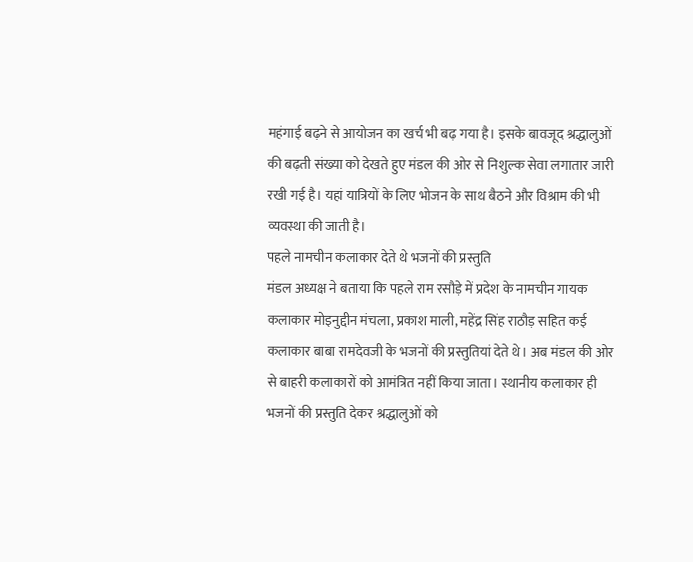महंगाई बढ़ने से आयोजन का खर्च भी बढ़ गया है। इसके बावजूद श्रद्धालुओं की बढ़ती संख्या को देखते हुए मंडल की ओर से निशुल्क सेवा लगातार जारी रखी गई है। यहां यात्रियों के लिए भोजन के साथ बैठने और विश्राम की भी व्यवस्था की जाती है।
पहले नामचीन कलाकार देते थे भजनों की प्रस्तुति
मंडल अध्यक्ष ने बताया कि पहले राम रसौड़े में प्रदेश के नामचीन गायक कलाकार मोइनुद्दीन मंचला, प्रकाश माली, महेंद्र सिंह राठौड़ सहित कई कलाकार बाबा रामदेवजी के भजनों की प्रस्तुतियां देते थे। अब मंडल की ओर से बाहरी कलाकारों को आमंत्रित नहीं किया जाता। स्थानीय कलाकार ही भजनों की प्रस्तुति देकर श्रद्धालुओं को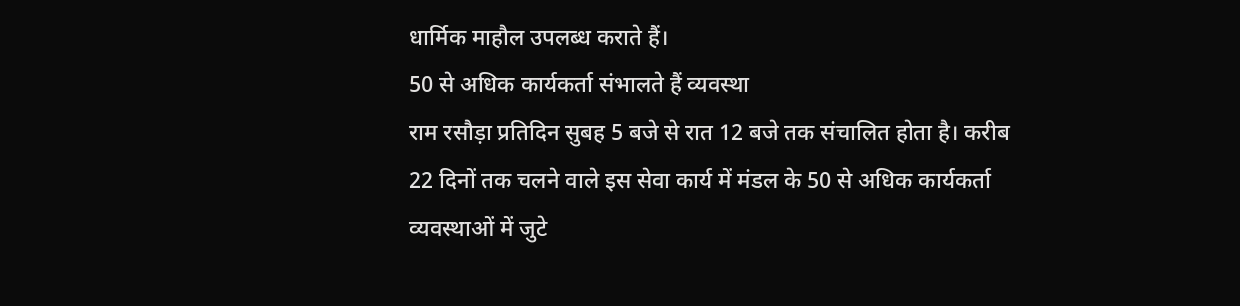धार्मिक माहौल उपलब्ध कराते हैं।
50 से अधिक कार्यकर्ता संभालते हैं व्यवस्था
राम रसौड़ा प्रतिदिन सुबह 5 बजे से रात 12 बजे तक संचालित होता है। करीब 22 दिनों तक चलने वाले इस सेवा कार्य में मंडल के 50 से अधिक कार्यकर्ता व्यवस्थाओं में जुटे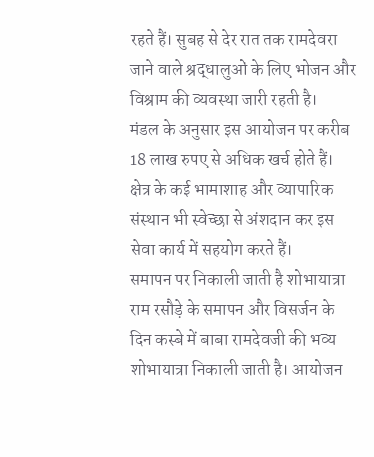रहते हैं। सुबह से देर रात तक रामदेवरा जाने वाले श्रद्धालुओं के लिए भोजन और विश्राम की व्यवस्था जारी रहती है।
मंडल के अनुसार इस आयोजन पर करीब 18 लाख रुपए से अधिक खर्च होते हैं। क्षेत्र के कई भामाशाह और व्यापारिक संस्थान भी स्वेच्छा से अंशदान कर इस सेवा कार्य में सहयोग करते हैं।
समापन पर निकाली जाती है शोभायात्रा
राम रसौड़े के समापन और विसर्जन के दिन कस्बे में बाबा रामदेवजी की भव्य शोभायात्रा निकाली जाती है। आयोजन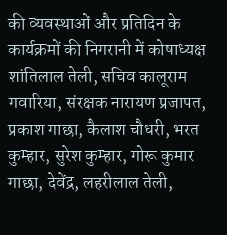की व्यवस्थाओं और प्रतिदिन के कार्यक्रमों की निगरानी में कोषाध्यक्ष शांतिलाल तेली, सचिव कालूराम गवारिया, संरक्षक नारायण प्रजापत, प्रकाश गाछा, कैलाश चौधरी, भरत कुम्हार, सुरेश कुम्हार, गोरू कुमार गाछा, देवेंद्र, लहरीलाल तेली,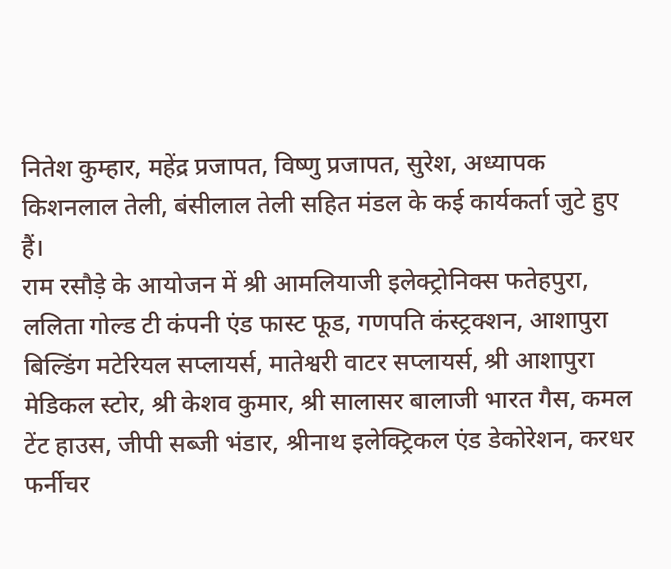नितेश कुम्हार, महेंद्र प्रजापत, विष्णु प्रजापत, सुरेश, अध्यापक किशनलाल तेली, बंसीलाल तेली सहित मंडल के कई कार्यकर्ता जुटे हुए हैं।
राम रसौड़े के आयोजन में श्री आमलियाजी इलेक्ट्रोनिक्स फतेहपुरा, ललिता गोल्ड टी कंपनी एंड फास्ट फूड, गणपति कंस्ट्रक्शन, आशापुरा बिल्डिंग मटेरियल सप्लायर्स, मातेश्वरी वाटर सप्लायर्स, श्री आशापुरा मेडिकल स्टोर, श्री केशव कुमार, श्री सालासर बालाजी भारत गैस, कमल टेंट हाउस, जीपी सब्जी भंडार, श्रीनाथ इलेक्ट्रिकल एंड डेकोरेशन, करधर फर्नीचर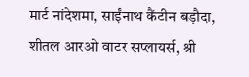मार्ट नांदेशमा, साईंनाथ कैंटीन बड़ौदा, शीतल आरओ वाटर सप्लायर्स, श्री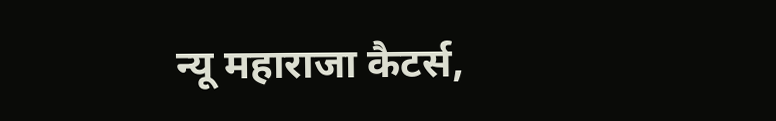न्यू महाराजा कैटर्स,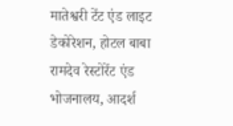मातेश्वरी टेंट एंड लाइट डेकोरेशन, होटल बाबा रामदेव रेस्टोरेंट एंड भोजनालय, आदर्श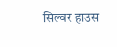सिल्वर हाउस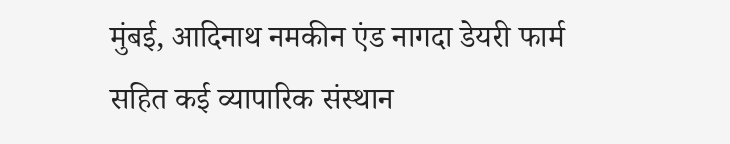मुंबई, आदिनाथ नमकीन एंड नागदा डेयरी फार्म सहित कई व्यापारिक संस्थान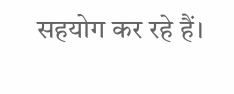सहयोग कर रहे हैं।